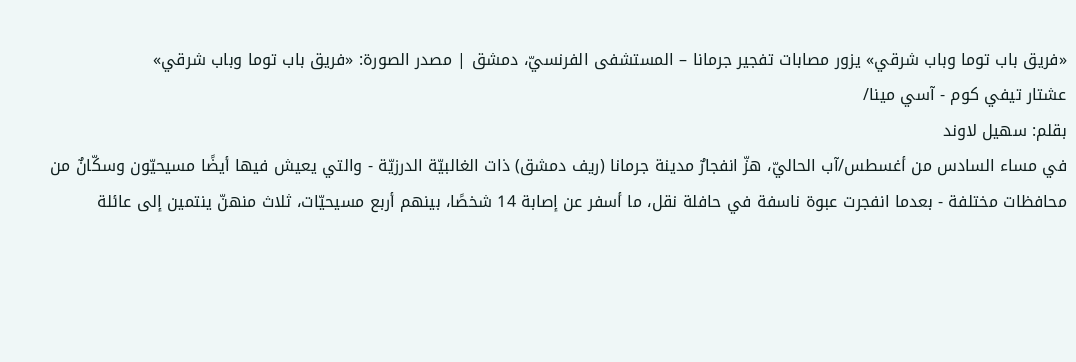«فريق باب توما وباب شرقي» يزور مصابات تفجير جرمانا – المستشفى الفرنسيّ، دمشق | مصدر الصورة: «فريق باب توما وباب شرقي»
عشتار تيفي كوم - آسي مينا/
بقلم: سهيل لاوند
في مساء السادس من أغسطس/آب الحاليّ، هزّ انفجارٌ مدينة جرمانا (ريف دمشق) ذات الغالبيّة الدرزيّة - والتي يعيش فيها أيضًا مسيحيّون وسكّانٌ من محافظات مختلفة - بعدما انفجرت عبوة ناسفة في حافلة نقل، ما أسفر عن إصابة 14 شخصًا، بينهم أربع مسيحيّات، ثلاث منهنّ ينتمين إلى عائلة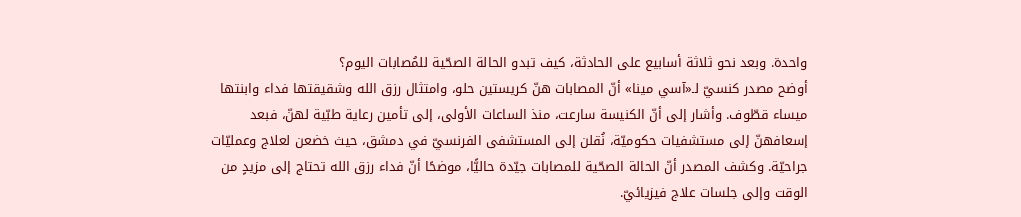واحدة. وبعد نحو ثلاثة أسابيع على الحادثة، كيف تبدو الحالة الصحّية للمُصابات اليوم؟
أوضح مصدر كنسيّ لـ«آسي مينا» أنّ المصابات هنّ كريستين حلو، وامتثال رزق الله وشقيقتها فداء وابنتها ميساء قطّوف. وأشار إلى أنّ الكنيسة سارعت، منذ الساعات الأولى، إلى تأمين رعاية طبّية لهنّ، فبعد إسعافهنّ إلى مستشفيات حكوميّة، نُقلن إلى المستشفى الفرنسيّ في دمشق، حيث خضعن لعلاج وعمليّات جراحيّة. وكشف المصدر أنّ الحالة الصحّية للمصابات جيّدة حاليًّا، موضحًا أنّ فداء رزق الله تحتاج إلى مزيدٍ من الوقت وإلى جلسات علاج فيزيائيّ.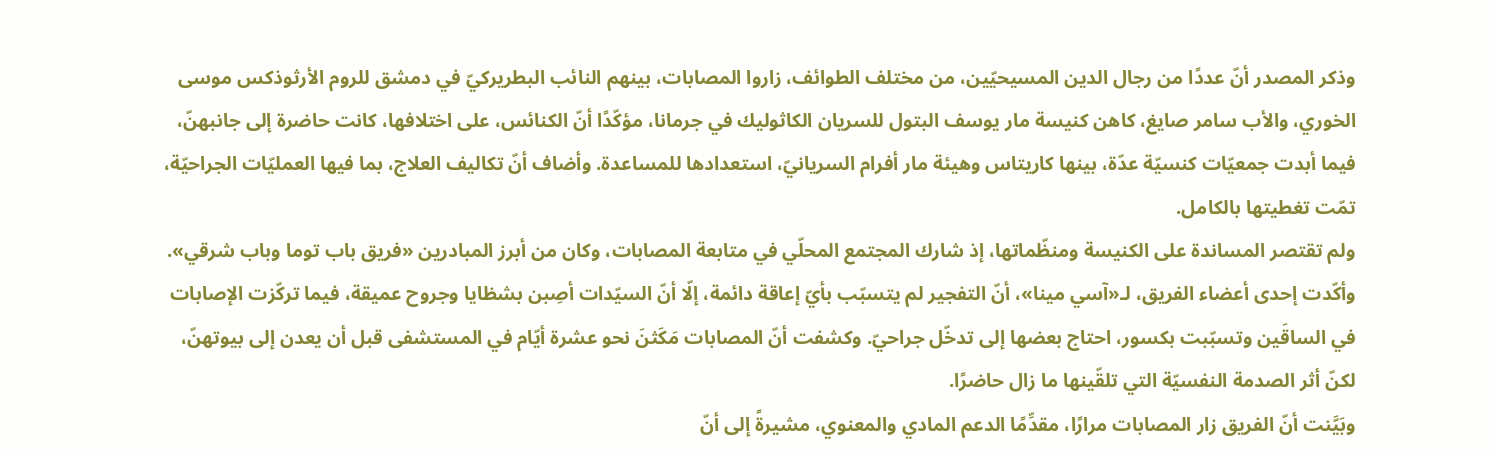وذكر المصدر أنّ عددًا من رجال الدين المسيحيّين، من مختلف الطوائف، زاروا المصابات، بينهم النائب البطريركيّ في دمشق للروم الأرثوذكس موسى الخوري، والأب سامر صايغ، كاهن كنيسة مار يوسف البتول للسريان الكاثوليك في جرمانا، مؤكّدًا أنّ الكنائس، على اختلافها، كانت حاضرة إلى جانبهنّ، فيما أبدت جمعيّات كنسيّة عدّة، بينها كاريتاس وهيئة مار أفرام السريانيّ، استعدادها للمساعدة. وأضاف أنّ تكاليف العلاج، بما فيها العمليّات الجراحيّة، تمّت تغطيتها بالكامل.
ولم تقتصر المساندة على الكنيسة ومنظّماتها، إذ شارك المجتمع المحلّي في متابعة المصابات، وكان من أبرز المبادرين «فريق باب توما وباب شرقي». وأكّدت إحدى أعضاء الفريق، لـ«آسي مينا»، أنّ التفجير لم يتسبّب بأيّ إعاقة دائمة، إلّا أنّ السيّدات أصِبن بشظايا وجروح عميقة، فيما تركّزت الإصابات في الساقَين وتسبّبت بكسور، احتاج بعضها إلى تدخّل جراحيّ. وكشفت أنّ المصابات مَكَثنَ نحو عشرة أيّام في المستشفى قبل أن يعدن إلى بيوتهنّ، لكنّ أثر الصدمة النفسيّة التي تلقّينها ما زال حاضرًا.
وبَيَّنت أنّ الفريق زار المصابات مرارًا، مقدِّمًا الدعم المادي والمعنوي، مشيرةً إلى أنّ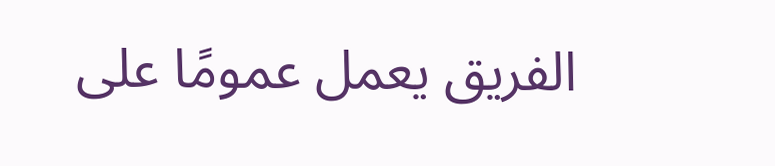الفريق يعمل عمومًا على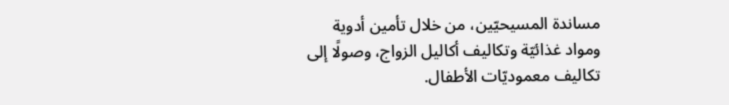مساندة المسيحيّين، من خلال تأمين أدوية ومواد غذائيّة وتكاليف أكاليل الزواج، وصولًا إلى تكاليف معموديّات الأطفال.